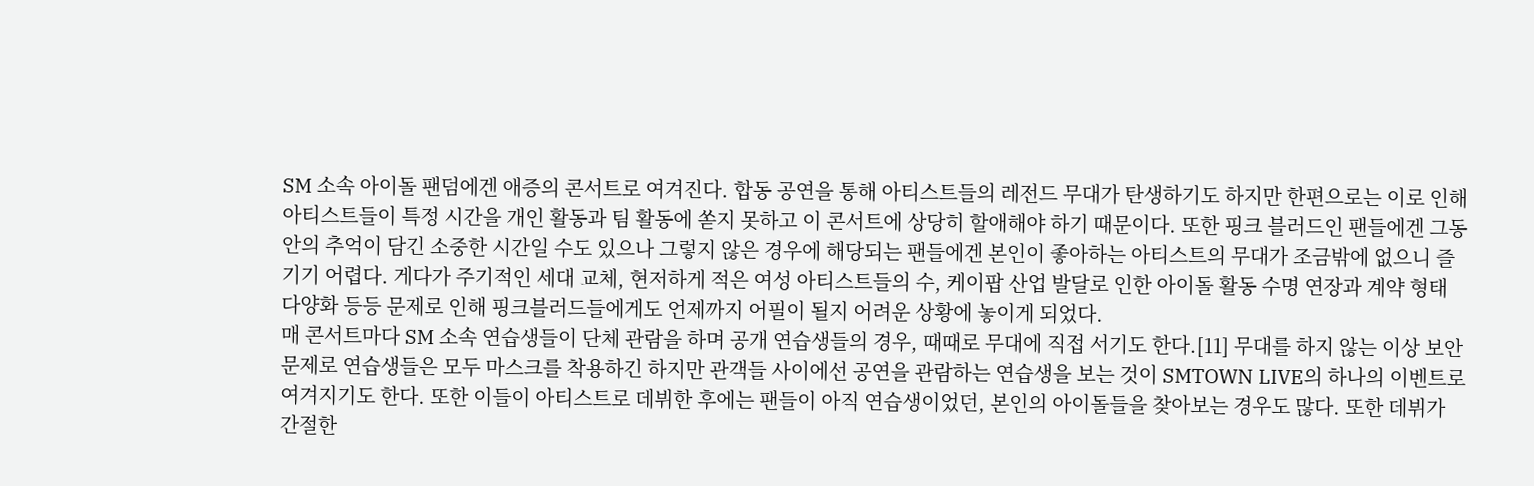SM 소속 아이돌 팬덤에겐 애증의 콘서트로 여겨진다. 합동 공연을 통해 아티스트들의 레전드 무대가 탄생하기도 하지만 한편으로는 이로 인해 아티스트들이 특정 시간을 개인 활동과 팀 활동에 쏟지 못하고 이 콘서트에 상당히 할애해야 하기 때문이다. 또한 핑크 블러드인 팬들에겐 그동안의 추억이 담긴 소중한 시간일 수도 있으나 그렇지 않은 경우에 해당되는 팬들에겐 본인이 좋아하는 아티스트의 무대가 조금밖에 없으니 즐기기 어렵다. 게다가 주기적인 세대 교체, 현저하게 적은 여성 아티스트들의 수, 케이팝 산업 발달로 인한 아이돌 활동 수명 연장과 계약 형태 다양화 등등 문제로 인해 핑크블러드들에게도 언제까지 어필이 될지 어려운 상황에 놓이게 되었다.
매 콘서트마다 SM 소속 연습생들이 단체 관람을 하며 공개 연습생들의 경우, 때때로 무대에 직접 서기도 한다.[11] 무대를 하지 않는 이상 보안 문제로 연습생들은 모두 마스크를 착용하긴 하지만 관객들 사이에선 공연을 관람하는 연습생을 보는 것이 SMTOWN LIVE의 하나의 이벤트로 여겨지기도 한다. 또한 이들이 아티스트로 데뷔한 후에는 팬들이 아직 연습생이었던, 본인의 아이돌들을 찾아보는 경우도 많다. 또한 데뷔가 간절한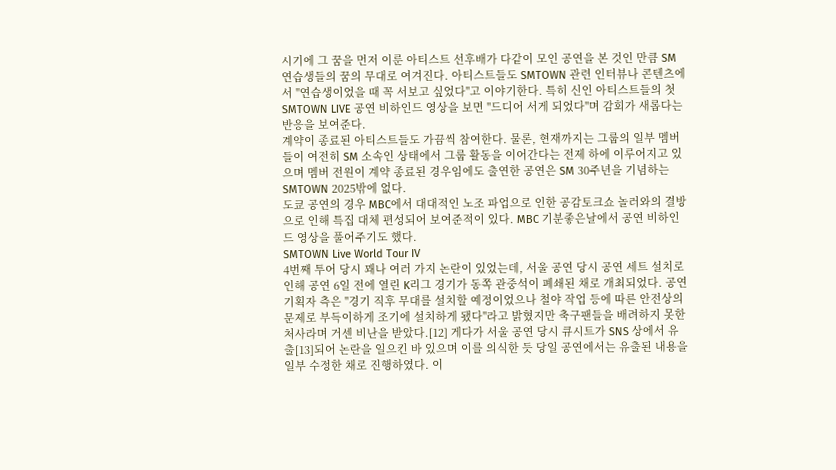시기에 그 꿈을 먼저 이룬 아티스트 선후배가 다같이 모인 공연을 본 것인 만큼 SM 연습생들의 꿈의 무대로 여겨진다. 아티스트들도 SMTOWN 관련 인터뷰나 콘텐츠에서 "연습생이었을 때 꼭 서보고 싶었다"고 이야기한다. 특히 신인 아티스트들의 첫 SMTOWN LIVE 공연 비하인드 영상을 보면 "드디어 서게 되었다"며 감회가 새롭다는 반응을 보여준다.
계약이 종료된 아티스트들도 가끔씩 참여한다. 물론, 현재까지는 그룹의 일부 멤버들이 여전히 SM 소속인 상태에서 그룹 활동을 이어간다는 전제 하에 이루어지고 있으며 멤버 전원이 계약 종료된 경우임에도 출연한 공연은 SM 30주년을 기념하는 SMTOWN 2025밖에 없다.
도쿄 공연의 경우 MBC에서 대대적인 노조 파업으로 인한 공감토크쇼 놀러와의 결방으로 인해 특집 대체 편성되어 보여준적이 있다. MBC 기분좋은날에서 공연 비하인드 영상을 풀어주기도 했다.
SMTOWN Live World Tour IV
4번째 투어 당시 꽤나 여러 가지 논란이 있었는데, 서울 공연 당시 공연 세트 설치로 인해 공연 6일 전에 열린 K리그 경기가 동쪽 관중석이 폐쇄된 채로 개최되었다. 공연기획자 측은 "경기 직후 무대를 설치할 예정이었으나 철야 작업 등에 따른 안전상의 문제로 부득이하게 조기에 설치하게 됐다"라고 밝혔지만 축구팬들을 배려하지 못한 처사라며 거센 비난을 받았다.[12] 게다가 서울 공연 당시 큐시트가 SNS 상에서 유출[13]되어 논란을 일으킨 바 있으며 이를 의식한 듯 당일 공연에서는 유출된 내용을 일부 수정한 채로 진행하였다. 이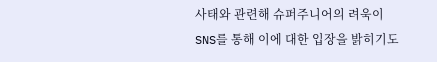사태와 관련해 슈퍼주니어의 려욱이 SNS를 통해 이에 대한 입장을 밝히기도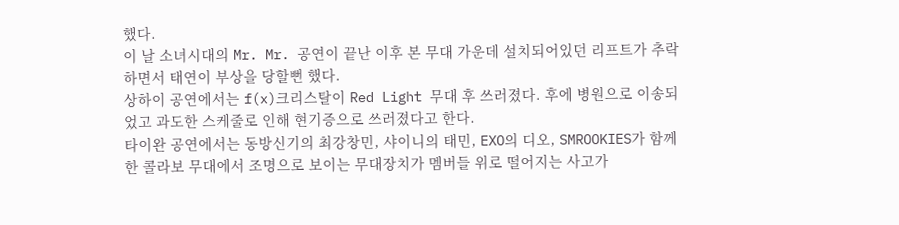했다.
이 날 소녀시대의 Mr. Mr. 공연이 끝난 이후 본 무대 가운데 설치되어있던 리프트가 추락하면서 태연이 부상을 당할뻔 했다.
상하이 공연에서는 f(x)크리스탈이 Red Light 무대 후 쓰러졌다. 후에 병원으로 이송되었고 과도한 스케줄로 인해 현기증으로 쓰러졌다고 한다.
타이완 공연에서는 동방신기의 최강창민, 샤이니의 태민, EXO의 디오, SMROOKIES가 함께한 콜라보 무대에서 조명으로 보이는 무대장치가 멤버들 위로 떨어지는 사고가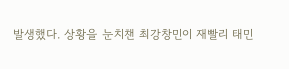발생했다. 상황을 눈치챈 최강창민이 재빨리 태민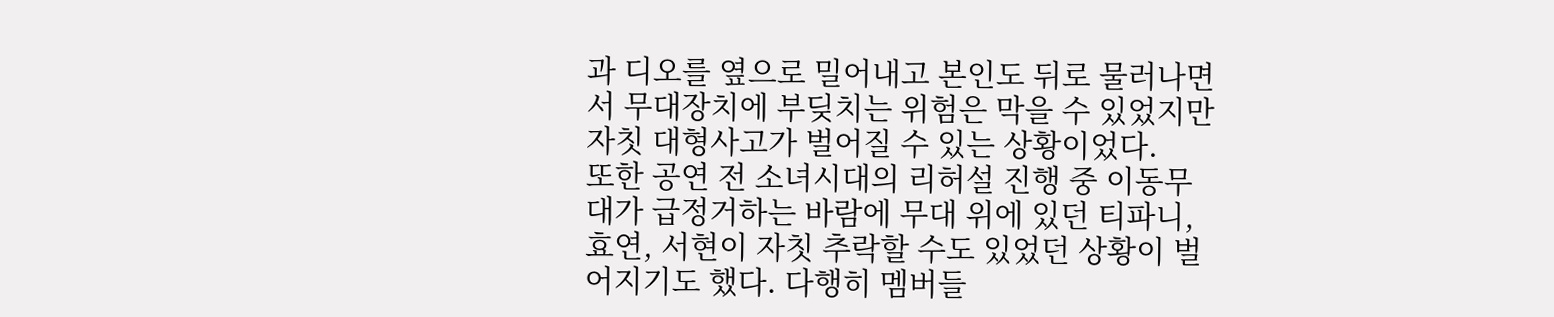과 디오를 옆으로 밀어내고 본인도 뒤로 물러나면서 무대장치에 부딪치는 위험은 막을 수 있었지만 자칫 대형사고가 벌어질 수 있는 상황이었다.
또한 공연 전 소녀시대의 리허설 진행 중 이동무대가 급정거하는 바람에 무대 위에 있던 티파니, 효연, 서현이 자칫 추락할 수도 있었던 상황이 벌어지기도 했다. 다행히 멤버들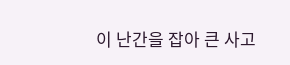이 난간을 잡아 큰 사고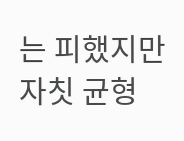는 피했지만 자칫 균형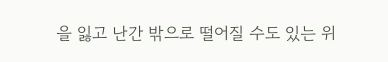을 잃고 난간 밖으로 떨어질 수도 있는 위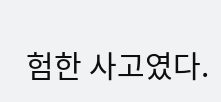험한 사고였다.